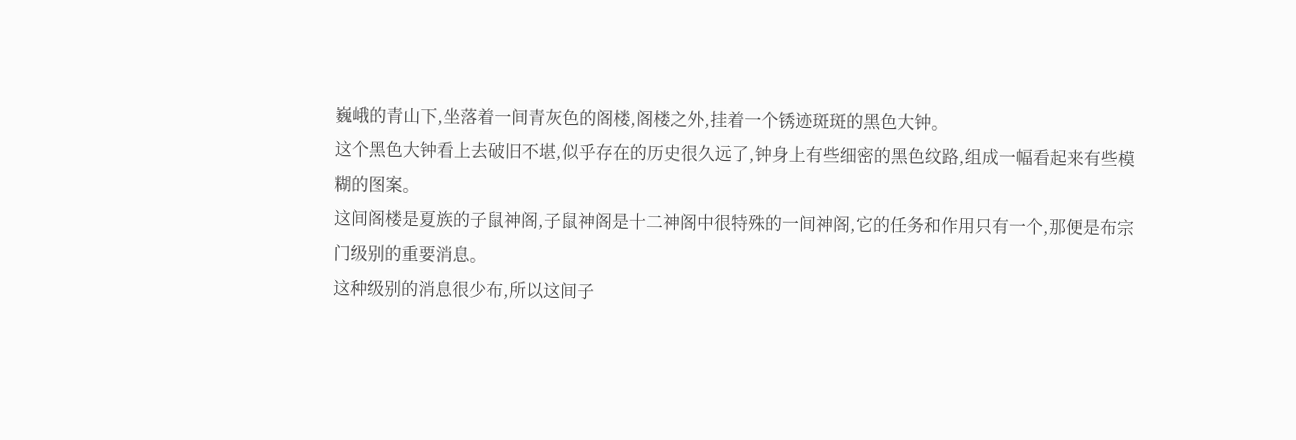巍峨的青山下,坐落着一间青灰色的阁楼,阁楼之外,挂着一个锈迹斑斑的黑色大钟。
这个黑色大钟看上去破旧不堪,似乎存在的历史很久远了,钟身上有些细密的黑色纹路,组成一幅看起来有些模糊的图案。
这间阁楼是夏族的子鼠神阁,子鼠神阁是十二神阁中很特殊的一间神阁,它的任务和作用只有一个,那便是布宗门级别的重要消息。
这种级别的消息很少布,所以这间子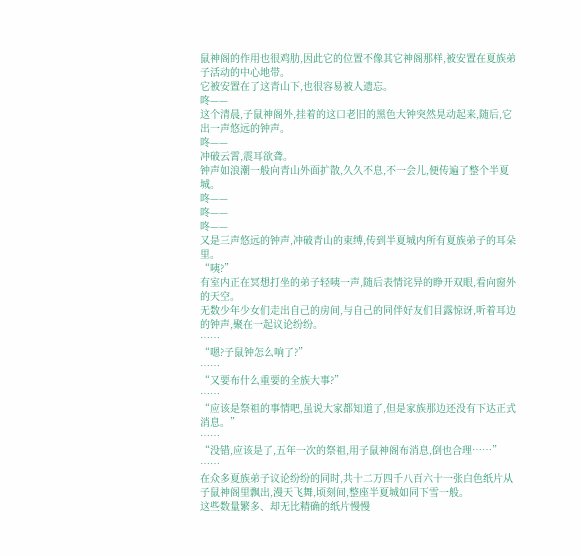鼠神阁的作用也很鸡肋,因此它的位置不像其它神阁那样,被安置在夏族弟子活动的中心地带。
它被安置在了这青山下,也很容易被人遗忘。
咚——
这个清晨,子鼠神阁外,挂着的这口老旧的黑色大钟突然晃动起来,随后,它出一声悠远的钟声。
咚——
冲破云霄,震耳欲聋。
钟声如浪潮一般向青山外面扩散,久久不息,不一会儿,便传遍了整个半夏城。
咚——
咚——
咚——
又是三声悠远的钟声,冲破青山的束缚,传到半夏城内所有夏族弟子的耳朵里。
“咦?”
有室内正在冥想打坐的弟子轻咦一声,随后表情诧异的睁开双眼,看向窗外的天空。
无数少年少女们走出自己的房间,与自己的同伴好友们目露惊讶,听着耳边的钟声,聚在一起议论纷纷。
……
“嗯?子鼠钟怎么响了?”
……
“又要布什么重要的全族大事?”
……
“应该是祭祖的事情吧,虽说大家都知道了,但是家族那边还没有下达正式消息。”
……
“没错,应该是了,五年一次的祭祖,用子鼠神阁布消息,倒也合理……”
……
在众多夏族弟子议论纷纷的同时,共十二万四千八百六十一张白色纸片从子鼠神阁里飘出,漫天飞舞,顷刻间,整座半夏城如同下雪一般。
这些数量繁多、却无比精确的纸片慢慢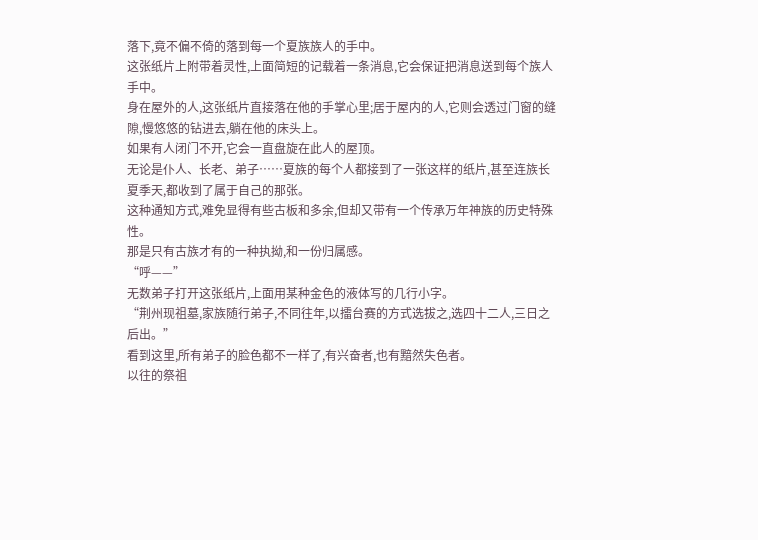落下,竟不偏不倚的落到每一个夏族族人的手中。
这张纸片上附带着灵性,上面简短的记载着一条消息,它会保证把消息送到每个族人手中。
身在屋外的人,这张纸片直接落在他的手掌心里;居于屋内的人,它则会透过门窗的缝隙,慢悠悠的钻进去,躺在他的床头上。
如果有人闭门不开,它会一直盘旋在此人的屋顶。
无论是仆人、长老、弟子……夏族的每个人都接到了一张这样的纸片,甚至连族长夏季天,都收到了属于自己的那张。
这种通知方式,难免显得有些古板和多余,但却又带有一个传承万年神族的历史特殊性。
那是只有古族才有的一种执拗,和一份归属感。
“呼——”
无数弟子打开这张纸片,上面用某种金色的液体写的几行小字。
“荆州现祖墓,家族随行弟子,不同往年,以擂台赛的方式选拔之,选四十二人,三日之后出。”
看到这里,所有弟子的脸色都不一样了,有兴奋者,也有黯然失色者。
以往的祭祖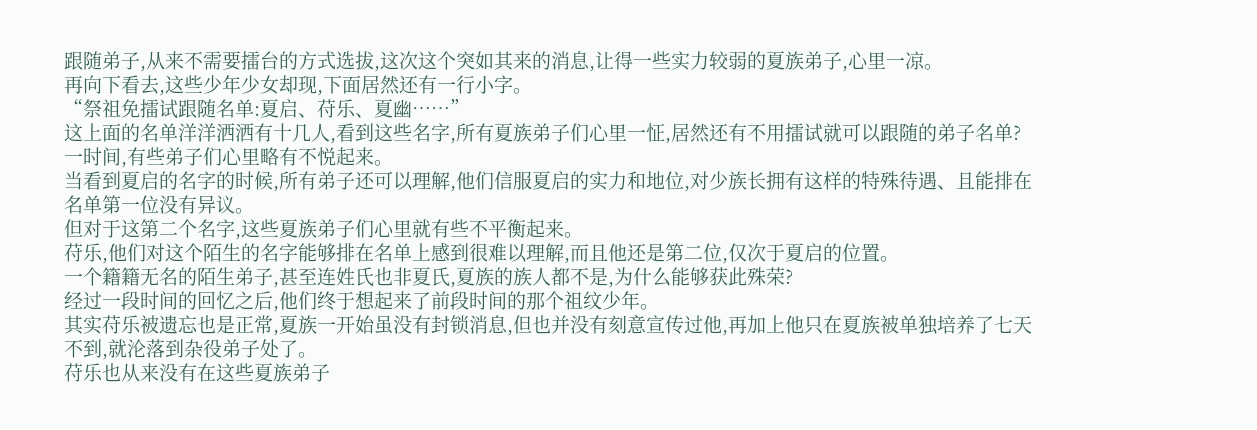跟随弟子,从来不需要擂台的方式选拔,这次这个突如其来的消息,让得一些实力较弱的夏族弟子,心里一凉。
再向下看去,这些少年少女却现,下面居然还有一行小字。
“祭祖免擂试跟随名单:夏启、苻乐、夏幽……”
这上面的名单洋洋洒洒有十几人,看到这些名字,所有夏族弟子们心里一怔,居然还有不用擂试就可以跟随的弟子名单?
一时间,有些弟子们心里略有不悦起来。
当看到夏启的名字的时候,所有弟子还可以理解,他们信服夏启的实力和地位,对少族长拥有这样的特殊待遇、且能排在名单第一位没有异议。
但对于这第二个名字,这些夏族弟子们心里就有些不平衡起来。
苻乐,他们对这个陌生的名字能够排在名单上感到很难以理解,而且他还是第二位,仅次于夏启的位置。
一个籍籍无名的陌生弟子,甚至连姓氏也非夏氏,夏族的族人都不是,为什么能够获此殊荣?
经过一段时间的回忆之后,他们终于想起来了前段时间的那个祖纹少年。
其实苻乐被遗忘也是正常,夏族一开始虽没有封锁消息,但也并没有刻意宣传过他,再加上他只在夏族被单独培养了七天不到,就沦落到杂役弟子处了。
苻乐也从来没有在这些夏族弟子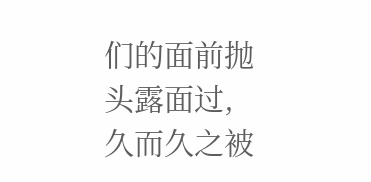们的面前抛头露面过,久而久之被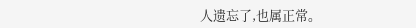人遗忘了,也属正常。